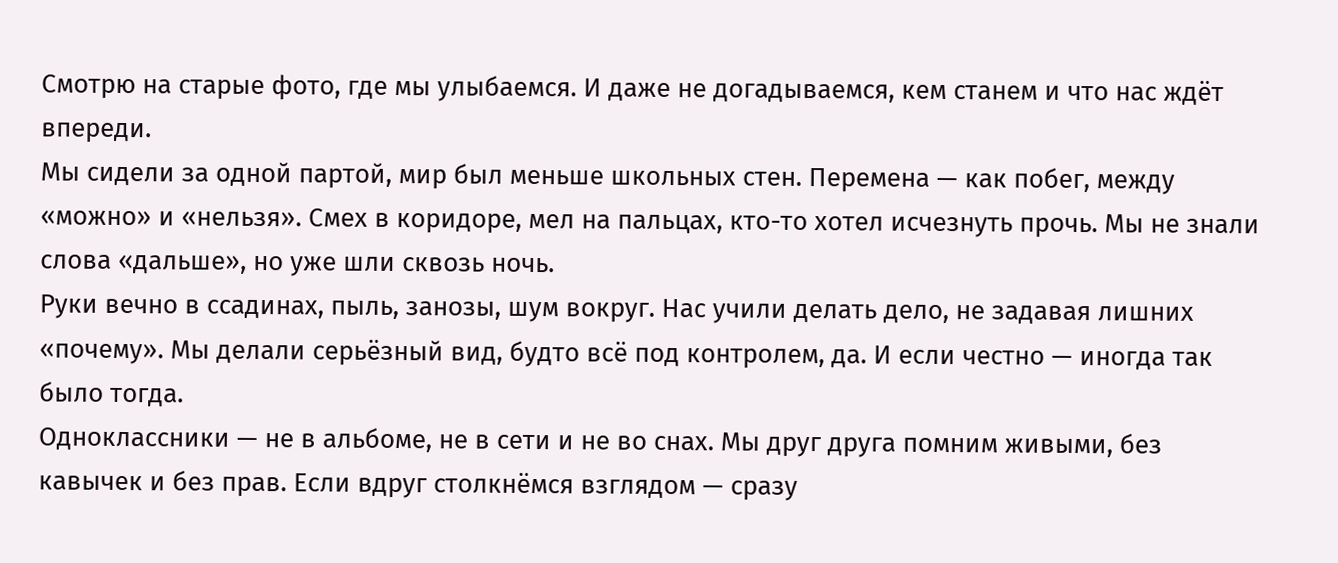Смотрю на старые фото, где мы улыбаемся. И даже не догадываемся, кем станем и что нас ждёт впереди.
Мы сидели за одной партой, мир был меньше школьных стен. Перемена — как побег, между «можно» и «нельзя». Смех в коридоре, мел на пальцах, кто-то хотел исчезнуть прочь. Мы не знали слова «дальше», но уже шли сквозь ночь.
Руки вечно в ссадинах, пыль, занозы, шум вокруг. Нас учили делать дело, не задавая лишних «почему». Мы делали серьёзный вид, будто всё под контролем, да. И если честно — иногда так было тогда.
Одноклассники — не в альбоме, не в сети и не во снах. Мы друг друга помним живыми, без кавычек и без прав. Если вдруг столкнёмся взглядом — сразу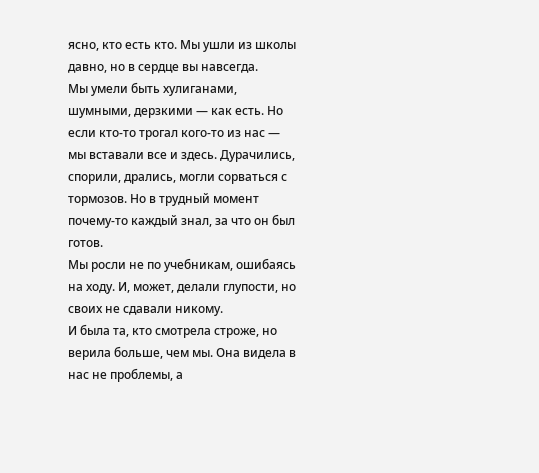ясно, кто есть кто. Мы ушли из школы давно, но в сердце вы навсегда.
Мы умели быть хулиганами, шумными, дерзкими — как есть. Но если кто-то трогал кого-то из нас — мы вставали все и здесь. Дурачились, спорили, дрались, могли сорваться с тормозов. Но в трудный момент почему-то каждый знал, за что он был готов.
Мы росли не по учебникам, ошибаясь на ходу. И, может, делали глупости, но своих не сдавали никому.
И была та, кто смотрела строже, но верила больше, чем мы. Она видела в нас не проблемы, а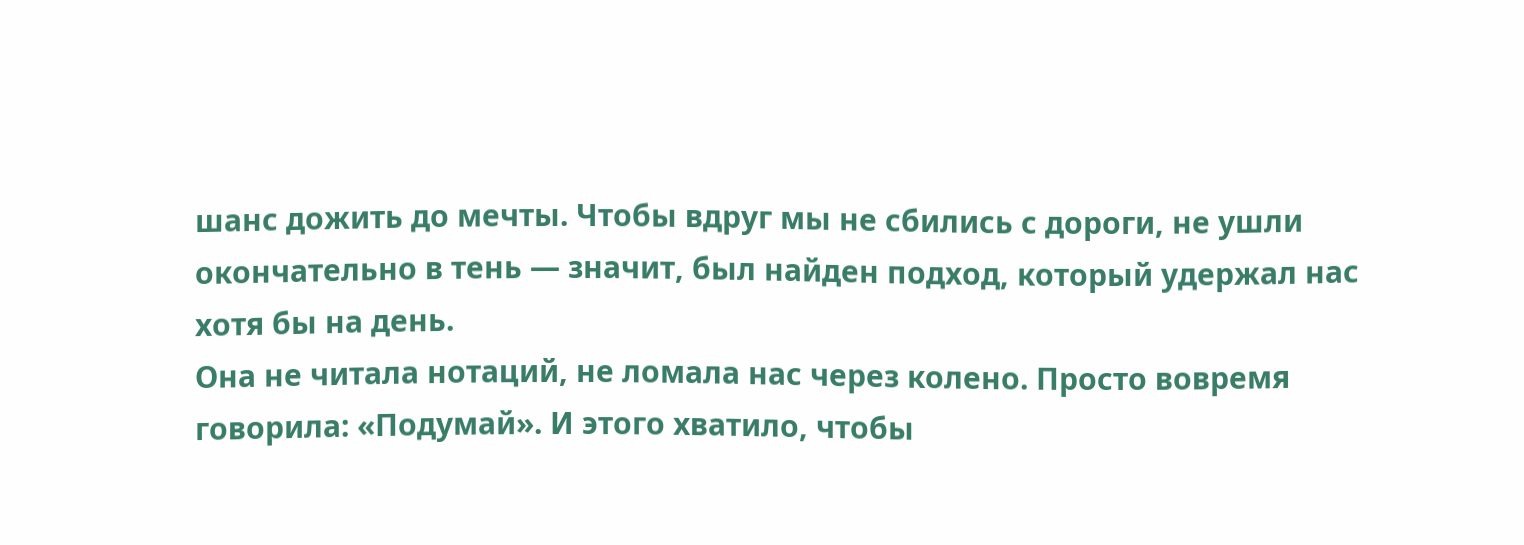шанс дожить до мечты. Чтобы вдруг мы не сбились с дороги, не ушли окончательно в тень — значит, был найден подход, который удержал нас хотя бы на день.
Она не читала нотаций, не ломала нас через колено. Просто вовремя говорила: «Подумай». И этого хватило, чтобы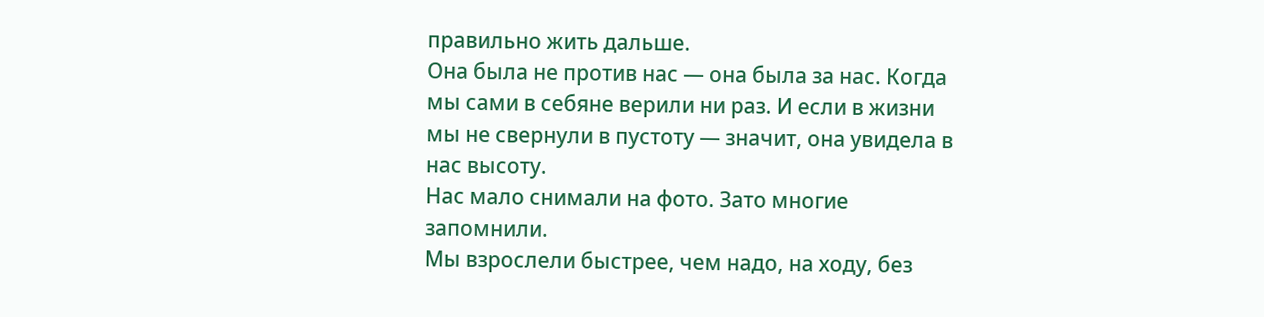правильно жить дальше.
Она была не против нас — она была за нас. Когда мы сами в себяне верили ни раз. И если в жизни мы не свернули в пустоту — значит, она увидела в нас высоту.
Нас мало снимали на фото. Зато многие запомнили.
Мы взрослели быстрее, чем надо, на ходу, без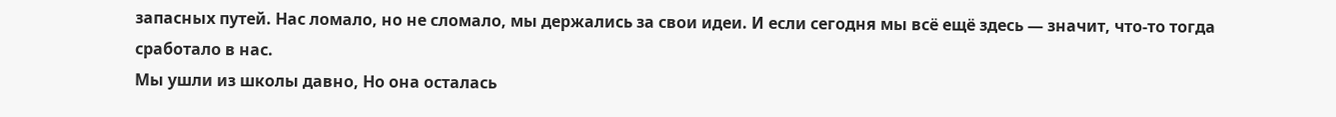запасных путей. Нас ломало, но не сломало, мы держались за свои идеи. И если сегодня мы всё ещё здесь — значит, что-то тогда сработало в нас.
Мы ушли из школы давно, Но она осталась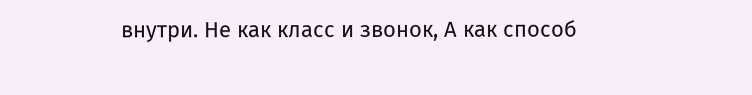внутри. Не как класс и звонок, А как способ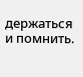держаться и помнить.